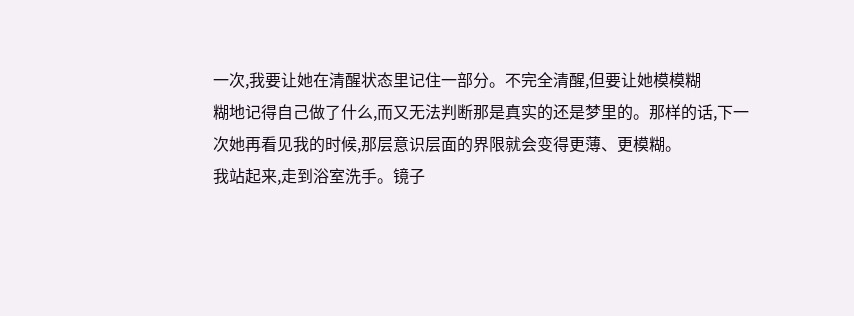一次,我要让她在清醒状态里记住一部分。不完全清醒,但要让她模模糊
糊地记得自己做了什么,而又无法判断那是真实的还是梦里的。那样的话,下一
次她再看见我的时候,那层意识层面的界限就会变得更薄、更模糊。
我站起来,走到浴室洗手。镜子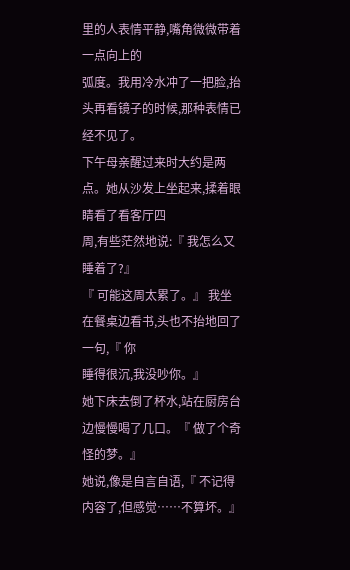里的人表情平静,嘴角微微带着一点向上的
弧度。我用冷水冲了一把脸,抬头再看镜子的时候,那种表情已经不见了。
下午母亲醒过来时大约是两点。她从沙发上坐起来,揉着眼睛看了看客厅四
周,有些茫然地说:『 我怎么又睡着了?』
『 可能这周太累了。』 我坐在餐桌边看书,头也不抬地回了一句,『 你
睡得很沉,我没吵你。』
她下床去倒了杯水,站在厨房台边慢慢喝了几口。『 做了个奇怪的梦。』
她说,像是自言自语,『 不记得内容了,但感觉……不算坏。』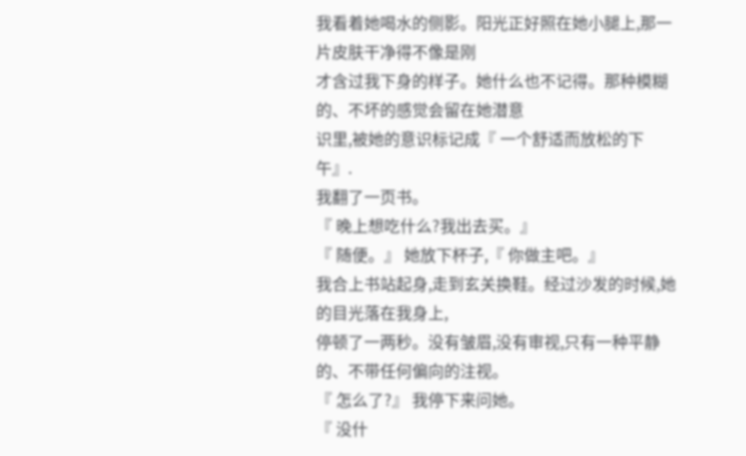我看着她喝水的侧影。阳光正好照在她小腿上,那一片皮肤干净得不像是刚
才含过我下身的样子。她什么也不记得。那种模糊的、不坏的感觉会留在她潜意
识里,被她的意识标记成『 一个舒适而放松的下午』.
我翻了一页书。
『 晚上想吃什么?我出去买。』
『 随便。』 她放下杯子,『 你做主吧。』
我合上书站起身,走到玄关换鞋。经过沙发的时候,她的目光落在我身上,
停顿了一两秒。没有皱眉,没有审视,只有一种平静的、不带任何偏向的注视。
『 怎么了?』 我停下来问她。
『 没什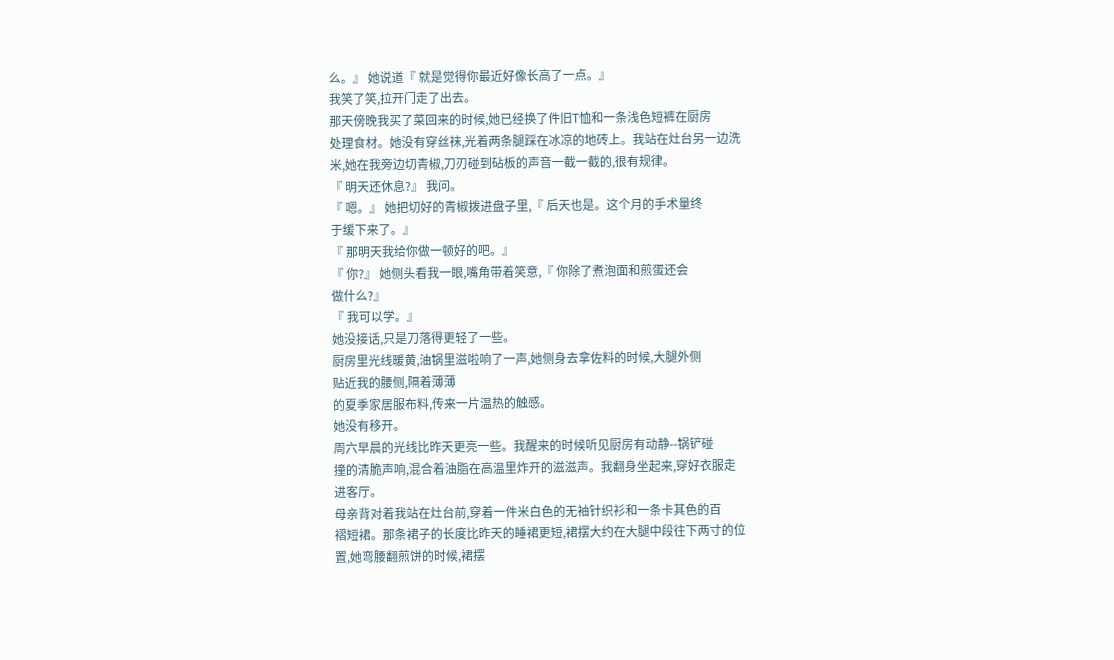么。』 她说道『 就是觉得你最近好像长高了一点。』
我笑了笑,拉开门走了出去。
那天傍晚我买了菜回来的时候,她已经换了件旧T恤和一条浅色短裤在厨房
处理食材。她没有穿丝袜,光着两条腿踩在冰凉的地砖上。我站在灶台另一边洗
米,她在我旁边切青椒,刀刃碰到砧板的声音一截一截的,很有规律。
『 明天还休息?』 我问。
『 嗯。』 她把切好的青椒拨进盘子里,『 后天也是。这个月的手术量终
于缓下来了。』
『 那明天我给你做一顿好的吧。』
『 你?』 她侧头看我一眼,嘴角带着笑意,『 你除了煮泡面和煎蛋还会
做什么?』
『 我可以学。』
她没接话,只是刀落得更轻了一些。
厨房里光线暖黄,油锅里滋啦响了一声,她侧身去拿佐料的时候,大腿外侧
贴近我的腰侧,隔着薄薄
的夏季家居服布料,传来一片温热的触感。
她没有移开。
周六早晨的光线比昨天更亮一些。我醒来的时候听见厨房有动静--锅铲碰
撞的清脆声响,混合着油脂在高温里炸开的滋滋声。我翻身坐起来,穿好衣服走
进客厅。
母亲背对着我站在灶台前,穿着一件米白色的无袖针织衫和一条卡其色的百
褶短裙。那条裙子的长度比昨天的睡裙更短,裙摆大约在大腿中段往下两寸的位
置,她弯腰翻煎饼的时候,裙摆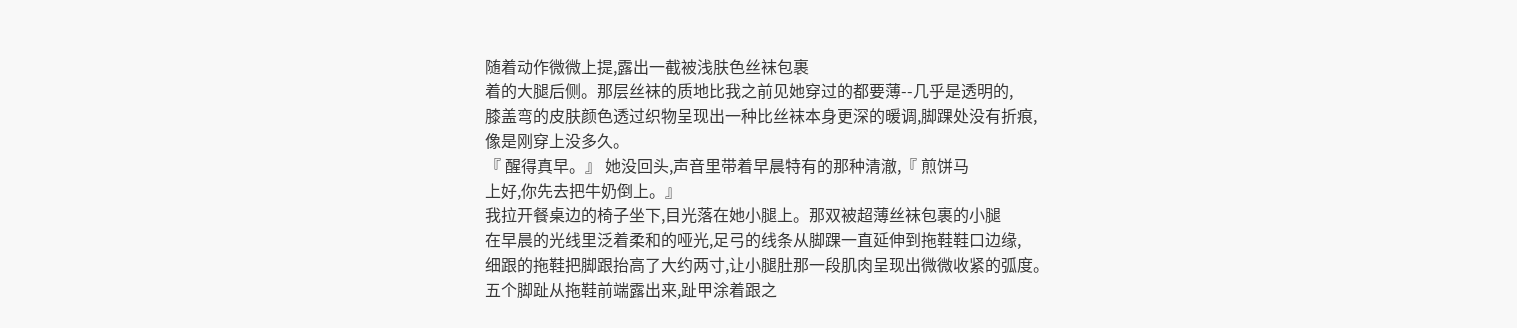随着动作微微上提,露出一截被浅肤色丝袜包裹
着的大腿后侧。那层丝袜的质地比我之前见她穿过的都要薄--几乎是透明的,
膝盖弯的皮肤颜色透过织物呈现出一种比丝袜本身更深的暖调,脚踝处没有折痕,
像是刚穿上没多久。
『 醒得真早。』 她没回头,声音里带着早晨特有的那种清澈,『 煎饼马
上好,你先去把牛奶倒上。』
我拉开餐桌边的椅子坐下,目光落在她小腿上。那双被超薄丝袜包裹的小腿
在早晨的光线里泛着柔和的哑光,足弓的线条从脚踝一直延伸到拖鞋鞋口边缘,
细跟的拖鞋把脚跟抬高了大约两寸,让小腿肚那一段肌肉呈现出微微收紧的弧度。
五个脚趾从拖鞋前端露出来,趾甲涂着跟之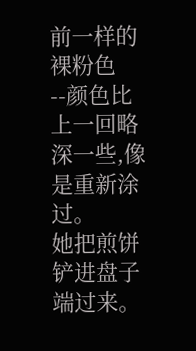前一样的裸粉色--颜色比上一回略
深一些,像是重新涂过。
她把煎饼铲进盘子端过来。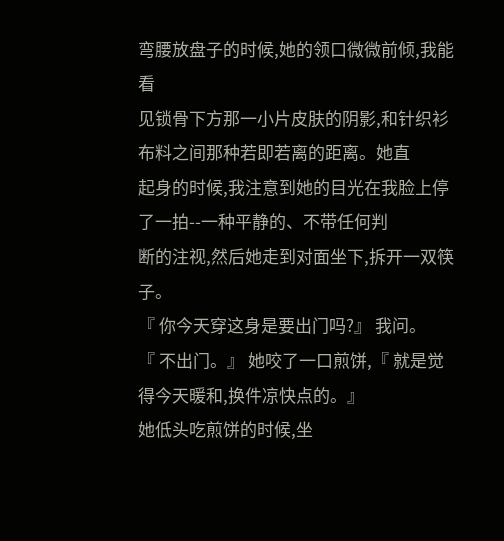弯腰放盘子的时候,她的领口微微前倾,我能看
见锁骨下方那一小片皮肤的阴影,和针织衫布料之间那种若即若离的距离。她直
起身的时候,我注意到她的目光在我脸上停了一拍--一种平静的、不带任何判
断的注视,然后她走到对面坐下,拆开一双筷子。
『 你今天穿这身是要出门吗?』 我问。
『 不出门。』 她咬了一口煎饼,『 就是觉得今天暖和,换件凉快点的。』
她低头吃煎饼的时候,坐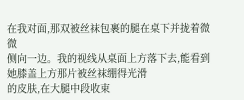在我对面,那双被丝袜包裹的腿在桌下并拢着微微
侧向一边。我的视线从桌面上方落下去,能看到她膝盖上方那片被丝袜绷得光滑
的皮肤,在大腿中段收束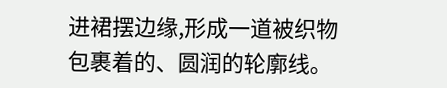进裙摆边缘,形成一道被织物包裹着的、圆润的轮廓线。